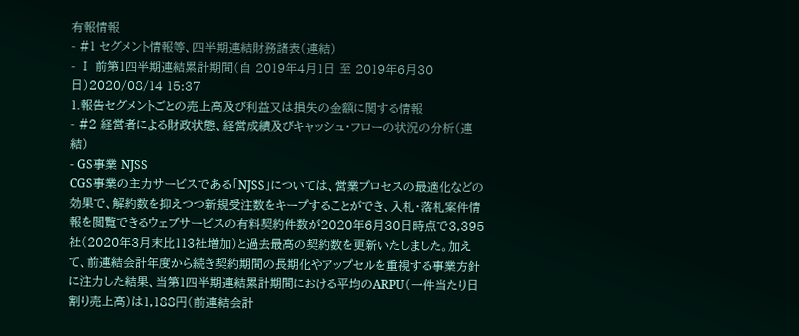有報情報
- #1 セグメント情報等、四半期連結財務諸表(連結)
- Ⅰ 前第1四半期連結累計期間(自 2019年4月1日 至 2019年6月30日)2020/08/14 15:37
1.報告セグメントごとの売上高及び利益又は損失の金額に関する情報
- #2 経営者による財政状態、経営成績及びキャッシュ・フローの状況の分析(連結)
- GS事業 NJSS
CGS事業の主力サービスである「NJSS」については、営業プロセスの最適化などの効果で、解約数を抑えつつ新規受注数をキープすることができ、入札・落札案件情報を閲覧できるウェブサービスの有料契約件数が2020年6月30日時点で3,395社(2020年3月末比113社増加)と過去最高の契約数を更新いたしました。加えて、前連結会計年度から続き契約期間の長期化やアップセルを重視する事業方針に注力した結果、当第1四半期連結累計期間における平均のARPU(一件当たり日割り売上高)は1,188円(前連結会計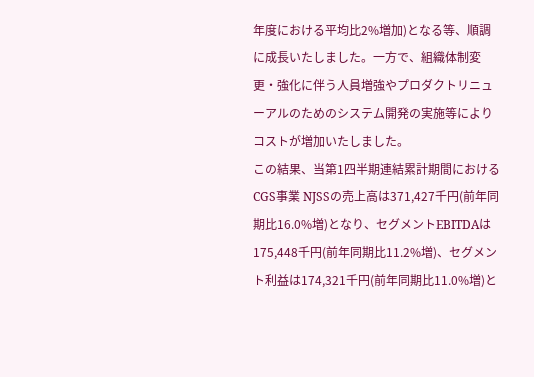年度における平均比2%増加)となる等、順調に成長いたしました。一方で、組織体制変更・強化に伴う人員増強やプロダクトリニューアルのためのシステム開発の実施等によりコストが増加いたしました。
この結果、当第1四半期連結累計期間におけるCGS事業 NJSSの売上高は371,427千円(前年同期比16.0%増)となり、セグメントEBITDAは175,448千円(前年同期比11.2%増)、セグメント利益は174,321千円(前年同期比11.0%増)と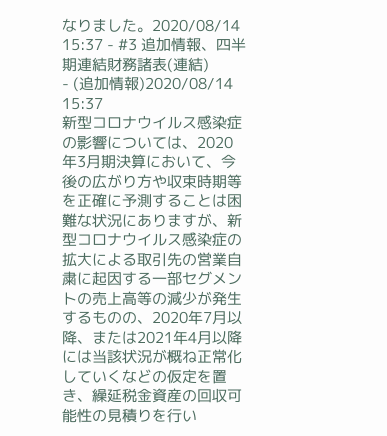なりました。2020/08/14 15:37 - #3 追加情報、四半期連結財務諸表(連結)
- (追加情報)2020/08/14 15:37
新型コロナウイルス感染症の影響については、2020年3月期決算において、今後の広がり方や収束時期等を正確に予測することは困難な状況にありますが、新型コロナウイルス感染症の拡大による取引先の営業自粛に起因する一部セグメントの売上高等の減少が発生するものの、2020年7月以降、または2021年4月以降には当該状況が概ね正常化していくなどの仮定を置き、繰延税金資産の回収可能性の見積りを行い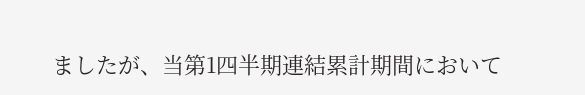ましたが、当第1四半期連結累計期間において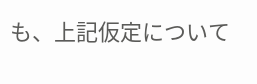も、上記仮定について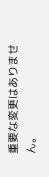重要な変更はありません。